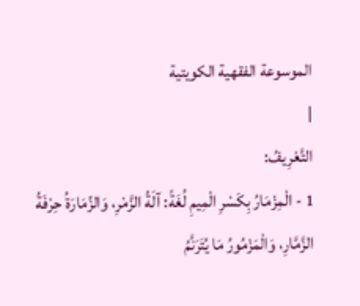الموسوعة الفقهية الكويتية
|
التَّعْرِيفُ:
1 - الْمِزْمَارُ بِكَسْرِ الْمِيمِ لُغَةً: آلَةُ الزَّمْرِ، وَالزِّمَارَةُ حِرْفَةُ الزَّمَّارِ، وَالْمَزْمُورُ مَا يُتَرَنَّمُ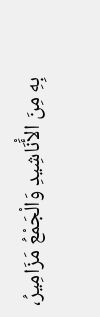بِهِ مِنَ الأَْنَاشِيدِ وَالْجَمْعُ مَزَامِيرُ،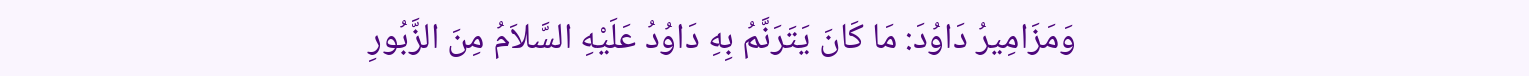وَمَزَامِيرُ دَاوُدَ: مَا كَانَ يَتَرَنَّمُ بِهِ دَاوُدُ عَلَيْهِ السَّلاَمُ مِنَ الزَّبُورِ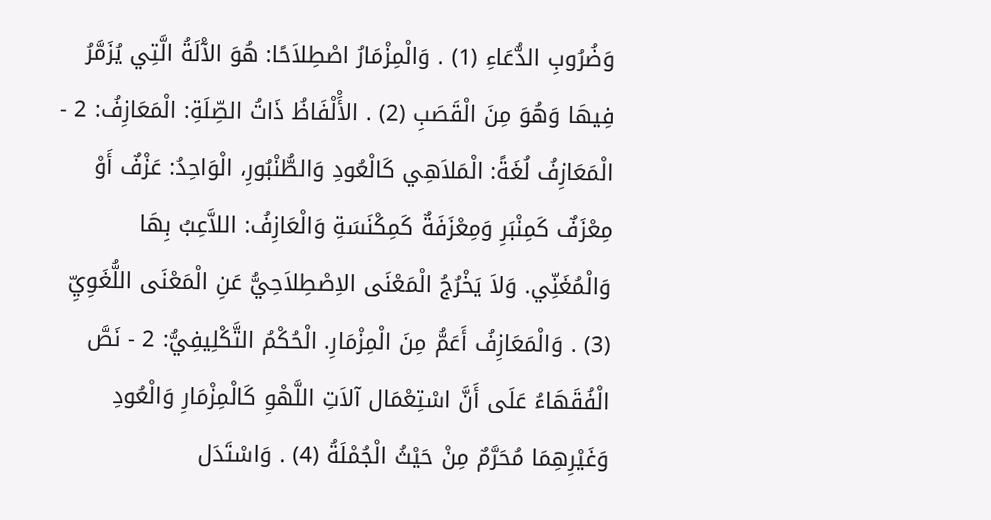وَضُرُوبِ الدُّعَاءِ (1) . وَالْمِزْمَارُ اصْطِلاَحًا: هُوَ الآْلَةُ الَّتِي يُزَمَّرُ فِيهَا وَهُوَ مِنَ الْقَصَبِ (2) . الأَْلْفَاظُ ذَاتُ الصِّلَةِ: الْمَعَازِفُ: 2 - الْمَعَازِفُ لُغَةً: الْمَلاَهِي كَالْعُودِ وَالطُّنْبُورِ، الْوَاحِدُ: عَزْفٌ أَوْ مِعْزَفٌ كَمِنْبَرِ وَمِعْزَفَةٌ كَمِكْنَسَةِ وَالْعَازِفُ: اللاَّعِبُ بِهَا وَالْمُغَنِّي. وَلاَ يَخْرُجُ الْمَعْنَى الاِصْطِلاَحِيُّ عَنِ الْمَعْنَى اللُّغَوِيِّ (3) . وَالْمَعَازِفُ أَعَمُّ مِنَ الْمِزْمَارِ. الْحُكْمُ التَّكْلِيفِيُّ: 2 - نَصَّ الْفُقَهَاءُ عَلَى أَنَّ اسْتِعْمَال آلاَتِ اللَّهْوِ كَالْمِزْمَارِ وَالْعُودِ وَغَيْرِهِمَا مُحَرَّمٌ مِنْ حَيْثُ الْجُمْلَةُ (4) . وَاسْتَدَل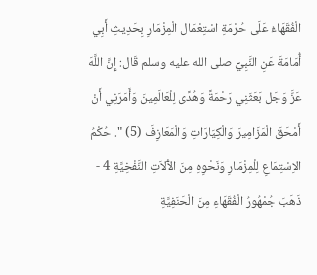الْفُقَهَاءُ عَلَى حُرْمَةِ اسْتِعْمَال الْمِزْمَارِ بِحَدِيثِ أَبِي أُمَامَةَ عَنِ النَّبِيِّ صلى الله عليه وسلم قَال: إِنَّ اللَّهَ عَزَّ وَجَل بَعَثَنِي رَحْمَةً وَهُدًى لِلْعَالَمِينَ وَأَمَرَنِي أَنْ أَمْحَقَ الْمَزَامِيرَ وَالْكِيَارَاتِ وَالْمَعَازِفَ (5) ". حُكْمُ الاِسْتِمَاعِ لِلْمِزْمَارِ وَنَحْوِهِ مِنَ الآْلاَتِ النَّفْخِيَّةِ 4 - ذَهَبَ جُمْهُورُ الْفُقَهَاءِ مِنَ الْحَنَفِيَّةِ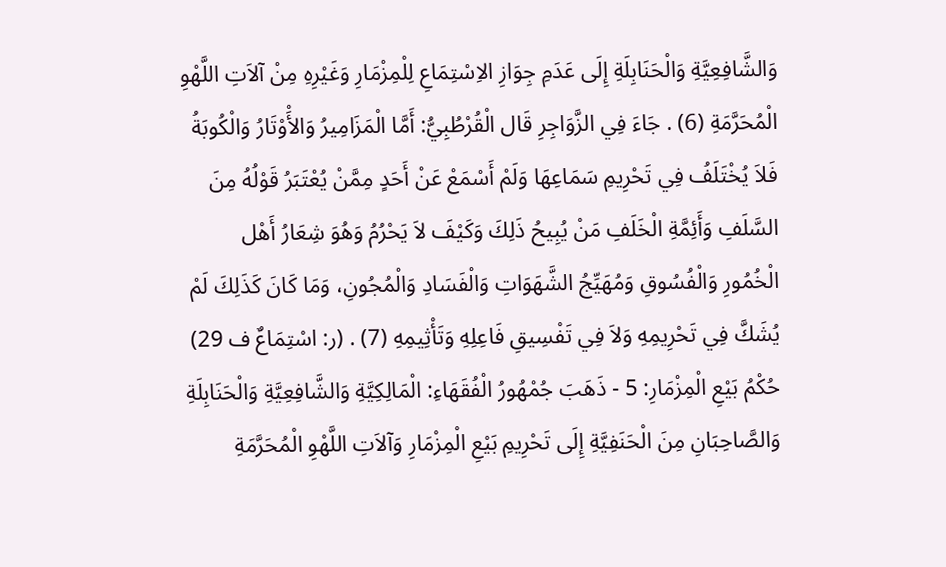وَالشَّافِعِيَّةِ وَالْحَنَابِلَةِ إِلَى عَدَمِ جِوَازِ الاِسْتِمَاعِ لِلْمِزْمَارِ وَغَيْرِهِ مِنْ آلاَتِ اللَّهْوِ الْمُحَرَّمَةِ (6) . جَاءَ فِي الزَّوَاجِرِ قَال الْقُرْطُبِيُّ: أَمَّا الْمَزَامِيرُ وَالأَْوْتَارُ وَالْكُوبَةُ فَلاَ يُخْتَلَفُ فِي تَحْرِيمِ سَمَاعِهَا وَلَمْ أَسْمَعْ عَنْ أَحَدٍ مِمَّنْ يُعْتَبَرُ قَوْلُهُ مِنَ السَّلَفِ وَأَئِمَّةِ الْخَلَفِ مَنْ يُبِيحُ ذَلِكَ وَكَيْفَ لاَ يَحْرُمُ وَهُوَ شِعَارُ أَهْل الْخُمُورِ وَالْفُسُوقِ وَمُهَيِّجُ الشَّهَوَاتِ وَالْفَسَادِ وَالْمُجُونِ، وَمَا كَانَ كَذَلِكَ لَمْ يُشَكَّ فِي تَحْرِيمِهِ وَلاَ فِي تَفْسِيقِ فَاعِلِهِ وَتَأْثِيمِهِ (7) . (ر: اسْتِمَاعٌ ف 29) حُكْمُ بَيْعِ الْمِزْمَارِ: 5 - ذَهَبَ جُمْهُورُ الْفُقَهَاءِ: الْمَالِكِيَّةِ وَالشَّافِعِيَّةِ وَالْحَنَابِلَةِ وَالصَّاحِبَانِ مِنَ الْحَنَفِيَّةِ إِلَى تَحْرِيمِ بَيْعِ الْمِزْمَارِ وَآلاَتِ اللَّهْوِ الْمُحَرَّمَةِ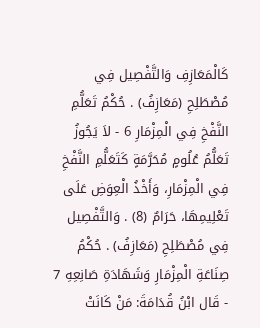كَالْمَعَازِفِ وَالتَّفْصِيل فِي مُصْطَلِحِ (مَعَازِفُ) . حُكْمُ تَعَلُّمِ النَّفْخِ فِي الْمِزْمَارِ 6 - لاَ يَجُوزُ تَعَلُّمُ عُلُومٍ مُحَرَّمَةٍ كَتَعَلُّمِ النَّفْخِ فِي الْمِزْمَارِ، وَأَخْذُ الْعِوَضِ عَلَى تَعْلِيمِهَا، حَرَامٌ (8) . وَالتَّفْصِيل فِي مُصْطَلِحِ (مَعَازِفُ) . حُكْمُ صِنَاعَةِ الْمِزْمَارِ وَشَهَادَةِ صَانِعِهِ 7 - قَال ابْنُ قُدَامَةَ: مَنْ كَانَتْ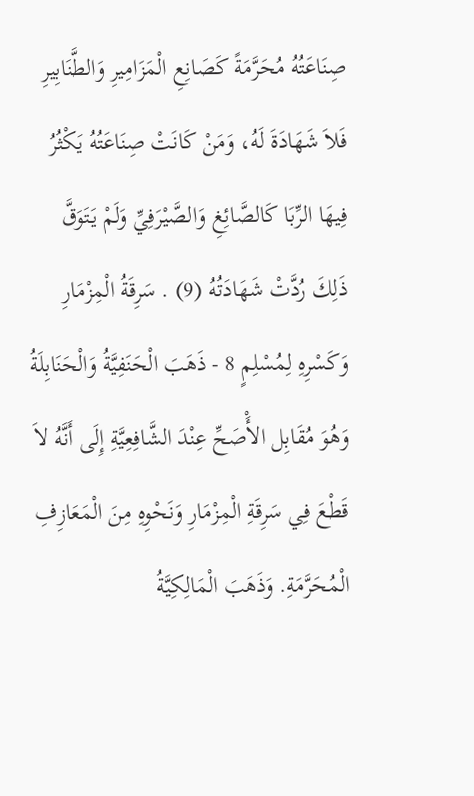صِنَاعَتُهُ مُحَرَّمَةً كَصَانِعِ الْمَزَامِيرِ وَالطَّنَابِيرِ فَلاَ شَهَادَةَ لَهُ، وَمَنْ كَانَتْ صِنَاعَتُهُ يَكْثُرُ فِيهَا الرِّبَا كَالصَّائِغِ وَالصَّيْرَفِيِّ وَلَمْ يَتَوَقَّ ذَلِكَ رُدَّتْ شَهَادَتُهُ (9) . سَرِقَةُ الْمِزْمَارِ وَكَسْرِهِ لِمُسْلِمٍ 8 - ذَهَبَ الْحَنَفِيَّةُ وَالْحَنَابِلَةُ وَهُوَ مُقَابِل الأَْصَحِّ عِنْدَ الشَّافِعِيَّةِ إِلَى أَنَّهُ لاَ قَطْعَ فِي سَرِقَةِ الْمِزْمَارِ وَنَحْوِهِ مِنَ الْمَعَازِفِ الْمُحَرَّمَةِ. وَذَهَبَ الْمَالِكِيَّةُ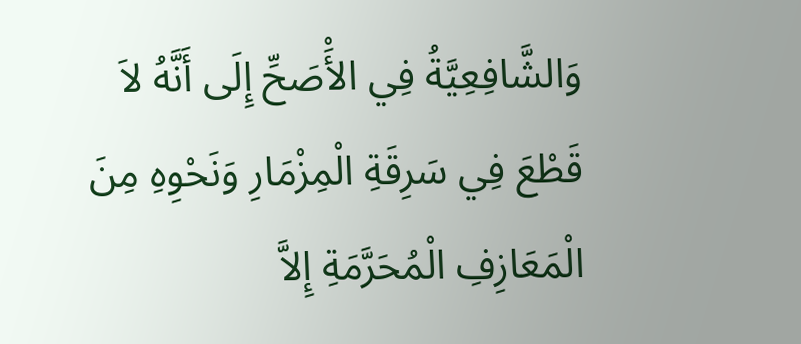وَالشَّافِعِيَّةُ فِي الأَْصَحِّ إِلَى أَنَّهُ لاَ قَطْعَ فِي سَرِقَةِ الْمِزْمَارِ وَنَحْوِهِ مِنَ الْمَعَازِفِ الْمُحَرَّمَةِ إِلاَّ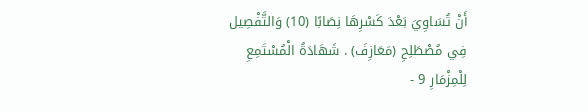أَنْ تُسَاوِيَ بَعْدَ كَسْرِهَا نِصَابًا (10) وَالتَّفْصِيل فِي مُصْطَلِحِ (مَعَازِفَ) . شَهَادَةُ الْمُسْتَمِعِ لِلْمِزْمَارِ 9 -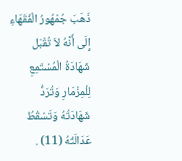ذَهَبَ جُمْهُورُ الْفُقَهَاءِ إِلَى أَنَّهُ لاَ تُقْبَل شَهَادَةُ الْمُسْتَمِعِ لِلْمِزْمَارِ وَتُرَدُّ شَهَادَتُهُ وَتَسْقُطُ عَدَالَتُهُ (11) .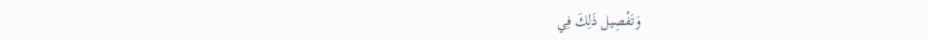وَتَفْصِيل ذَلِكَ فِي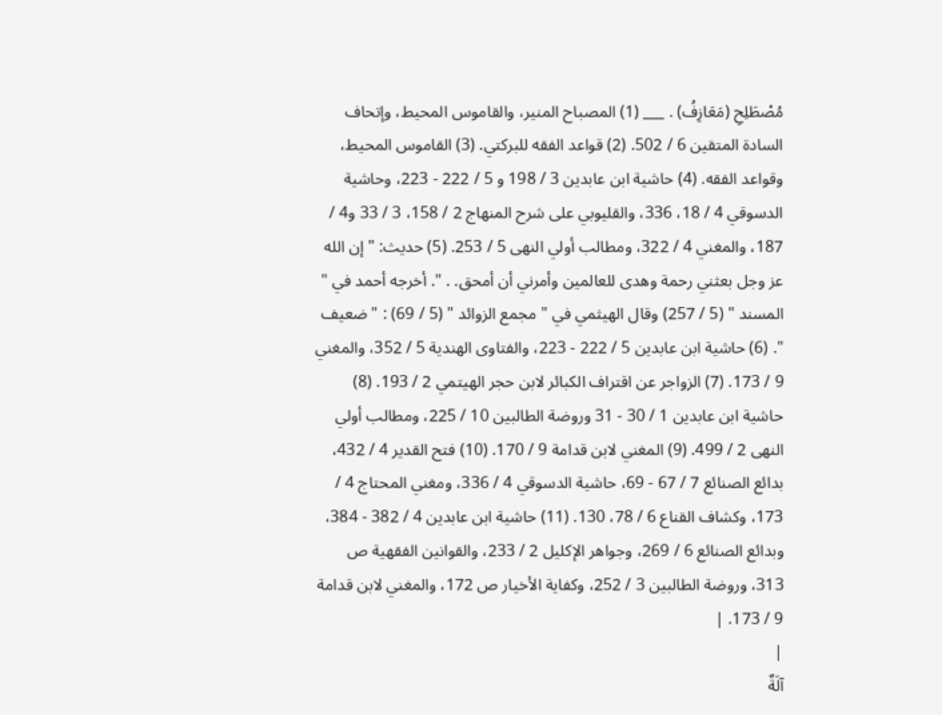مُصْطَلِحِ (مَعَازِفُ) . ___ (1) المصباح المنير، والقاموس المحيط، وإتحاف السادة المتقين 6 / 502. (2) قواعد الفقه للبركتي. (3) القاموس المحيط، وقواعد الفقه. (4) حاشية ابن عابدين 3 / 198 و 5 / 222 - 223، وحاشية الدسوقي 4 / 18، 336، والقليوبي على شرح المنهاج 2 / 158، 3 / 33 و4 / 187، والمغني 4 / 322، ومطالب أولي النهى 5 / 253. (5) حديث: " إن الله عز وجل بعثني رحمة وهدى للعالمين وأمرني أن أمحق. . ". أخرجه أحمد في " المسند " (5 / 257) وقال الهيثمي في " مجمع الزوائد " (5 / 69) : " ضعيف ". (6) حاشية ابن عابدين 5 / 222 - 223، والفتاوى الهندية 5 / 352، والمغني 9 / 173. (7) الزواجر عن اقتراف الكبائر لابن حجر الهيتمي 2 / 193. (8) حاشية ابن عابدين 1 / 30 - 31 وروضة الطالبين 10 / 225، ومطالب أولي النهى 2 / 499. (9) المغني لابن قدامة 9 / 170. (10) فتح القدير 4 / 432، بدائع الصنائع 7 / 67 - 69، حاشية الدسوقي 4 / 336، ومغني المحتاج 4 / 173، وكشاف القناع 6 / 78، 130. (11) حاشية ابن عابدين 4 / 382 - 384، وبدائع الصنائع 6 / 269، وجواهر الإكليل 2 / 233، والقوانين الفقهية ص 313، وروضة الطالبين 3 / 252، وكفاية الأخيار ص 172، والمغني لابن قدامة 9 / 173. |
|
آلَةٌ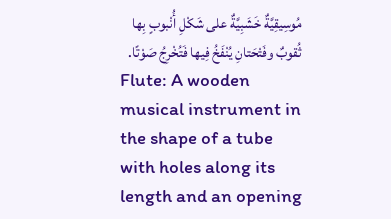مُوسِيقِيَّةٌ خَشَبِيَّةٌ على شَكْلِ أُنْبوبٍ بِها ثُقوبٌ وفَتْحَتانِ يُنْفَخُ فِيها فَتُخْرِجُ صَوْتًا.
Flute: A wooden musical instrument in the shape of a tube with holes along its length and an opening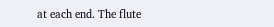at each end. The flute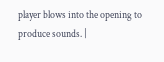player blows into the opening to produce sounds. |